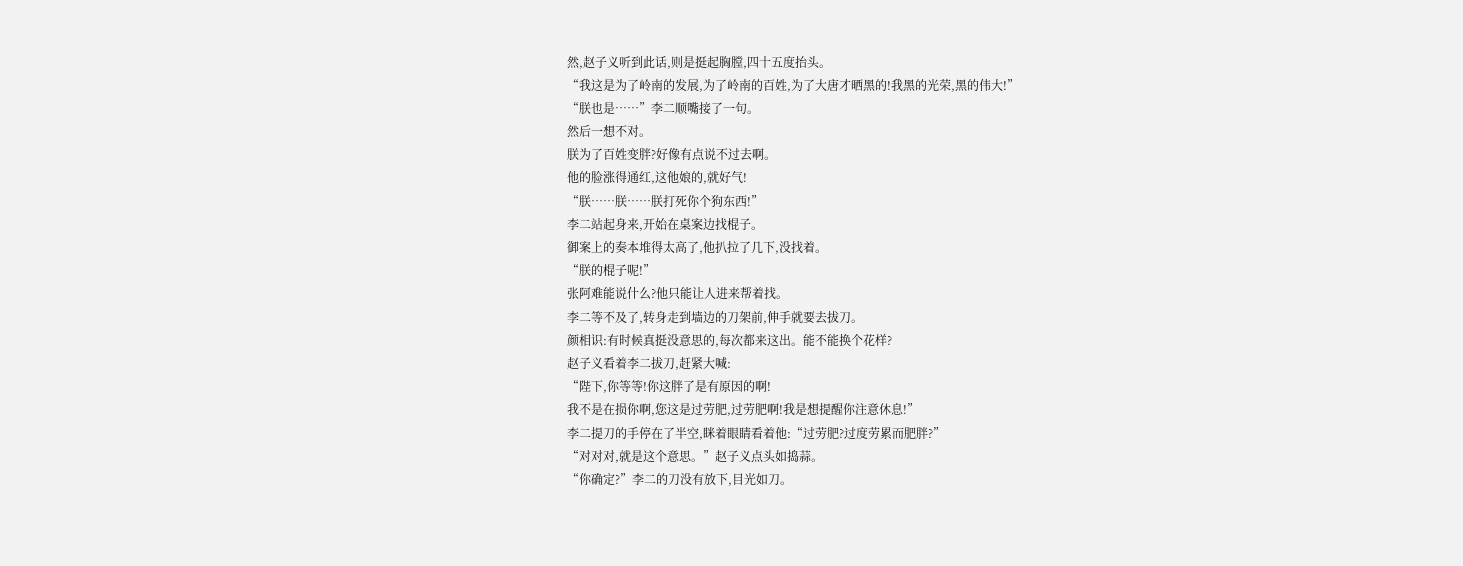然,赵子义听到此话,则是挺起胸膛,四十五度抬头。
“我这是为了岭南的发展,为了岭南的百姓,为了大唐才晒黑的!我黑的光荣,黑的伟大!”
“朕也是……”李二顺嘴接了一句。
然后一想不对。
朕为了百姓变胖?好像有点说不过去啊。
他的脸涨得通红,这他娘的,就好气!
“朕……朕……朕打死你个狗东西!”
李二站起身来,开始在桌案边找棍子。
御案上的奏本堆得太高了,他扒拉了几下,没找着。
“朕的棍子呢!”
张阿难能说什么?他只能让人进来帮着找。
李二等不及了,转身走到墙边的刀架前,伸手就要去拔刀。
颜相识:有时候真挺没意思的,每次都来这出。能不能换个花样?
赵子义看着李二拔刀,赶紧大喊:
“陛下,你等等!你这胖了是有原因的啊!
我不是在损你啊,您这是过劳肥,过劳肥啊!我是想提醒你注意休息!”
李二提刀的手停在了半空,眯着眼睛看着他:“过劳肥?过度劳累而肥胖?”
“对对对,就是这个意思。”赵子义点头如捣蒜。
“你确定?”李二的刀没有放下,目光如刀。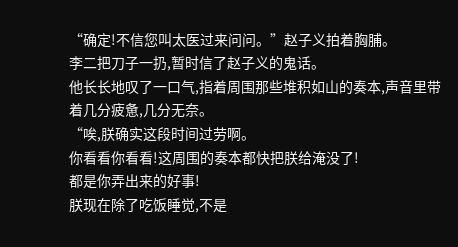“确定!不信您叫太医过来问问。”赵子义拍着胸脯。
李二把刀子一扔,暂时信了赵子义的鬼话。
他长长地叹了一口气,指着周围那些堆积如山的奏本,声音里带着几分疲惫,几分无奈。
“唉,朕确实这段时间过劳啊。
你看看你看看!这周围的奏本都快把朕给淹没了!
都是你弄出来的好事!
朕现在除了吃饭睡觉,不是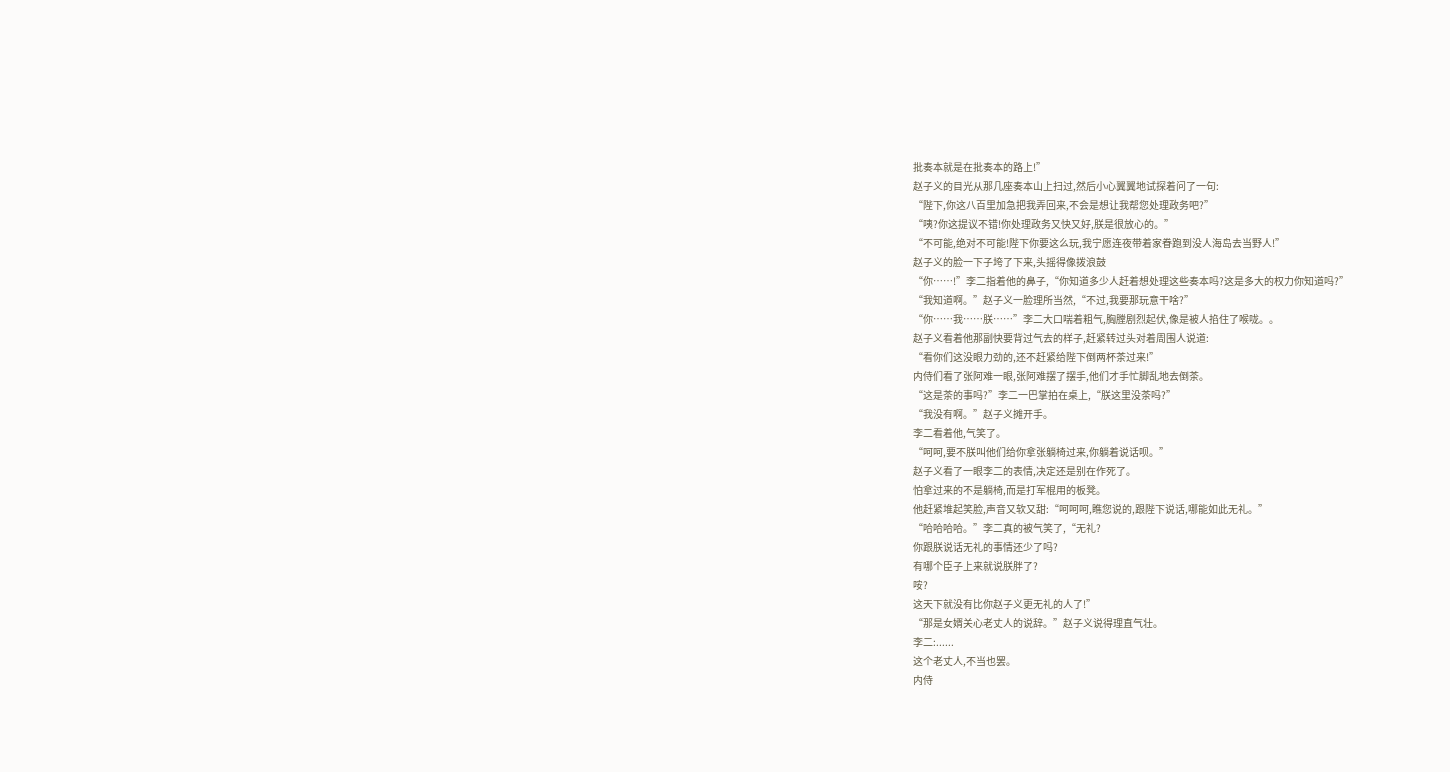批奏本就是在批奏本的路上!”
赵子义的目光从那几座奏本山上扫过,然后小心翼翼地试探着问了一句:
“陛下,你这八百里加急把我弄回来,不会是想让我帮您处理政务吧?”
“咦?你这提议不错!你处理政务又快又好,朕是很放心的。”
“不可能,绝对不可能!陛下你要这么玩,我宁愿连夜带着家眷跑到没人海岛去当野人!”
赵子义的脸一下子垮了下来,头摇得像拨浪鼓
“你……!”李二指着他的鼻子,“你知道多少人赶着想处理这些奏本吗?这是多大的权力你知道吗?”
“我知道啊。”赵子义一脸理所当然,“不过,我要那玩意干啥?”
“你……我……朕……”李二大口喘着粗气,胸膛剧烈起伏,像是被人掐住了喉咙。。
赵子义看着他那副快要背过气去的样子,赶紧转过头对着周围人说道:
“看你们这没眼力劲的,还不赶紧给陛下倒两杯茶过来!”
内侍们看了张阿难一眼,张阿难摆了摆手,他们才手忙脚乱地去倒茶。
“这是茶的事吗?”李二一巴掌拍在桌上,“朕这里没茶吗?”
“我没有啊。”赵子义摊开手。
李二看着他,气笑了。
“呵呵,要不朕叫他们给你拿张躺椅过来,你躺着说话呗。”
赵子义看了一眼李二的表情,决定还是别在作死了。
怕拿过来的不是躺椅,而是打军棍用的板凳。
他赶紧堆起笑脸,声音又软又甜:“呵呵呵,瞧您说的,跟陛下说话,哪能如此无礼。”
“哈哈哈哈。”李二真的被气笑了,“无礼?
你跟朕说话无礼的事情还少了吗?
有哪个臣子上来就说朕胖了?
咹?
这天下就没有比你赵子义更无礼的人了!”
“那是女婿关心老丈人的说辞。”赵子义说得理直气壮。
李二:......
这个老丈人,不当也罢。
内侍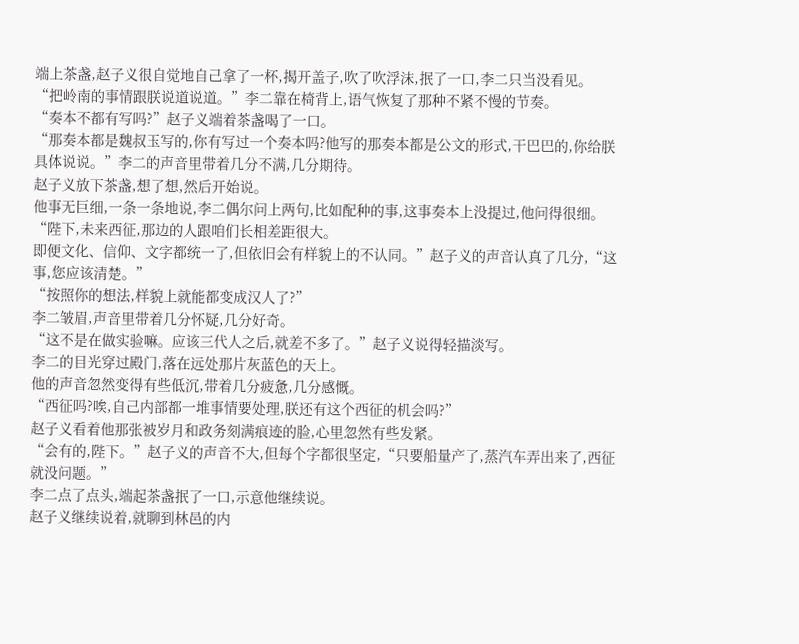端上茶盏,赵子义很自觉地自己拿了一杯,揭开盖子,吹了吹浮沫,抿了一口,李二只当没看见。
“把岭南的事情跟朕说道说道。”李二靠在椅背上,语气恢复了那种不紧不慢的节奏。
“奏本不都有写吗?”赵子义端着茶盏喝了一口。
“那奏本都是魏叔玉写的,你有写过一个奏本吗?他写的那奏本都是公文的形式,干巴巴的,你给朕具体说说。”李二的声音里带着几分不满,几分期待。
赵子义放下茶盏,想了想,然后开始说。
他事无巨细,一条一条地说,李二偶尔问上两句,比如配种的事,这事奏本上没提过,他问得很细。
“陛下,未来西征,那边的人跟咱们长相差距很大。
即便文化、信仰、文字都统一了,但依旧会有样貌上的不认同。”赵子义的声音认真了几分,“这事,您应该清楚。”
“按照你的想法,样貌上就能都变成汉人了?”
李二皱眉,声音里带着几分怀疑,几分好奇。
“这不是在做实验嘛。应该三代人之后,就差不多了。”赵子义说得轻描淡写。
李二的目光穿过殿门,落在远处那片灰蓝色的天上。
他的声音忽然变得有些低沉,带着几分疲惫,几分感慨。
“西征吗?唉,自己内部都一堆事情要处理,朕还有这个西征的机会吗?”
赵子义看着他那张被岁月和政务刻满痕迹的脸,心里忽然有些发紧。
“会有的,陛下。”赵子义的声音不大,但每个字都很坚定,“只要船量产了,蒸汽车弄出来了,西征就没问题。”
李二点了点头,端起茶盏抿了一口,示意他继续说。
赵子义继续说着,就聊到林邑的内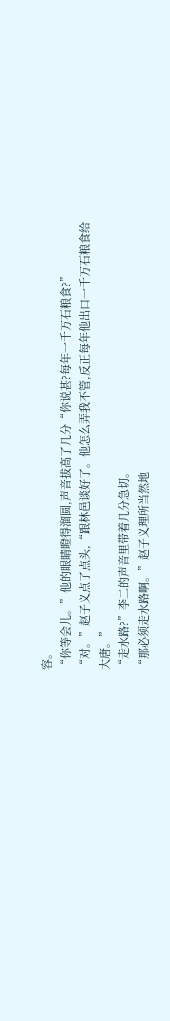容。
“你等会儿。”他的眼睛瞪得溜圆,声音拔高了几分“你说甚?每年一千万石粮食?”
“对。”赵子义点了点头,“跟林邑谈好了。他怎么弄我不管,反正每年他出口一千万石粮食给大唐。”
“走水路?”李二的声音里带着几分急切。
“那必须走水路啊。”赵子义理所当然地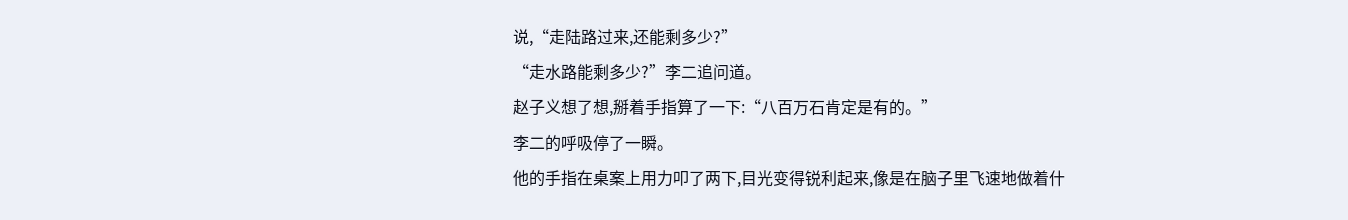说,“走陆路过来,还能剩多少?”
“走水路能剩多少?”李二追问道。
赵子义想了想,掰着手指算了一下:“八百万石肯定是有的。”
李二的呼吸停了一瞬。
他的手指在桌案上用力叩了两下,目光变得锐利起来,像是在脑子里飞速地做着什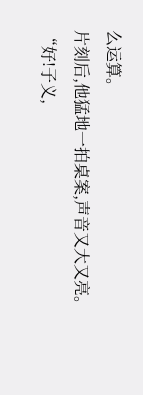么运算。
片刻后,他猛地一拍桌案,声音又大又亮。
“好!子义,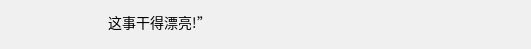这事干得漂亮!”